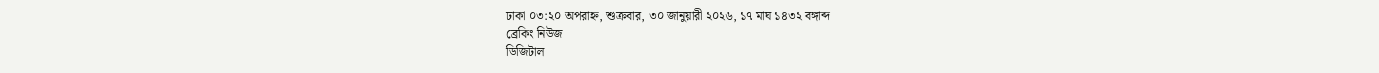ঢাকা ০৩:২০ অপরাহ্ন, শুক্রবার, ৩০ জানুয়ারী ২০২৬, ১৭ মাঘ ১৪৩২ বঙ্গাব্দ
ব্রেকিং নিউজ
ডিজিটাল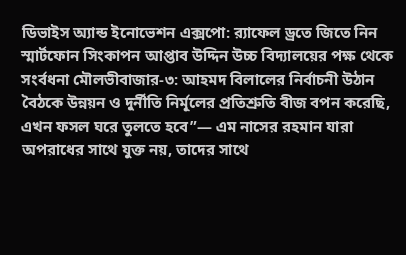ডিভাইস অ্যান্ড ইনোভেশন এক্সপো: র‍্যাফেল ড্রতে জিতে নিন স্মার্টফোন সিংকাপন আপ্তাব উদ্দিন উচ্চ বিদ্যালয়ের পক্ষ থেকে সংর্বধনা মৌলভীবাজার-৩: আহমদ বিলালের নির্বাচনী উঠান বৈঠকে উন্নয়ন ও দুর্নীতি নির্মূলের প্রতিশ্রুতি বীজ বপন করেছি, এখন ফসল ঘরে তুলতে হবে”— এম নাসের রহমান যারা অপরাধের সাথে যুক্ত নয়, তাদের সাথে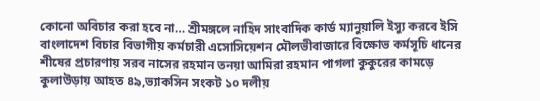কোনো অবিচার করা হবে না… শ্রীমঙ্গলে নাহিদ সাংবাদিক কার্ড ম্যানুয়ালি ইস্যু করবে ইসি বাংলাদেশ বিচার বিভাগীয় কর্মচারী এসোসিয়েশন মৌলভীবাজারে বিক্ষোভ কর্মসূচি ধানের শীষের প্রচারণায় সরব নাসের রহমান তনয়া আমিরা রহমান পাগলা কুকুরের কামড়ে কুলাউড়ায় আহত ৪৯,ভ্যাকসিন সংকট ১০ দলীয়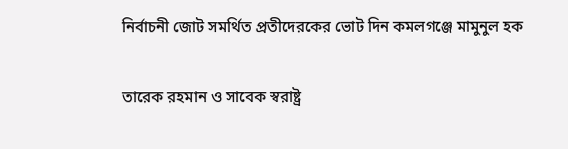নির্বাচনী জোট সমর্থিত প্রতীদেরকের ভোট দিন কমলগঞ্জে মামুনুল হক

তারেক রহমান ও সাবেক স্বরাষ্ট্র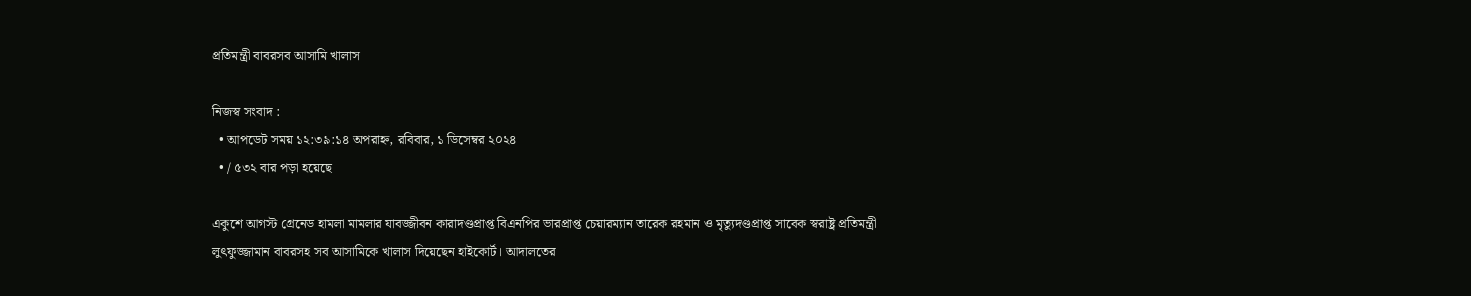প্রতিমন্ত্রী বাবরসব আসামি খালাস

নিজস্ব সংবাদ :
  • আপডেট সময় ১২:৩৯:১৪ অপরাহ্ন, রবিবার, ১ ডিসেম্বর ২০২৪
  • / ৫৩২ বার পড়া হয়েছে

একুশে আগস্ট গ্রেনেড হামলা মামলার যাবজ্জীবন কারাদণ্ডপ্রাপ্ত বিএনপির ভারপ্রাপ্ত চেয়ারম্যান তারেক রহমান ও মৃত্যুদণ্ডপ্রাপ্ত সাবেক স্বরাষ্ট্র প্রতিমন্ত্রী লুৎফুজ্জামান বাবরসহ সব আসামিকে খালাস দিয়েছেন হাইকোর্ট। আদালতের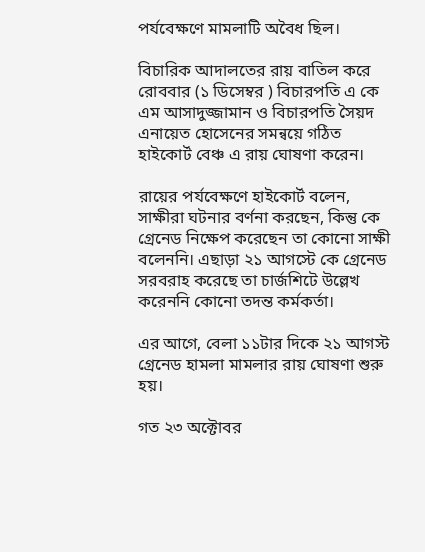পর্যবেক্ষণে মামলাটি অবৈধ ছিল।

বিচারিক আদালতের রায় বাতিল করে রোববার (১ ডিসেম্বর ) বিচারপতি এ কে এম আসাদুজ্জামান ও বিচারপতি সৈয়দ এনায়েত হোসেনের সমন্বয়ে গঠিত হাইকোর্ট বেঞ্চ এ রায় ঘোষণা করেন।

রায়ের পর্যবেক্ষণে হাইকোর্ট বলেন, সাক্ষীরা ঘটনার বর্ণনা করছেন, কিন্তু কে গ্রেনেড নিক্ষেপ করেছেন তা কোনো সাক্ষী বলেননি। এছাড়া ২১ আগস্টে কে গ্রেনেড সরবরাহ করেছে তা চার্জশিটে উল্লেখ করেননি কোনো তদন্ত কর্মকর্তা।

এর আগে, বেলা ১১টার দিকে ২১ আগস্ট গ্রেনেড হামলা মামলার রায় ঘোষণা শুরু হয়।

গত ২৩ অক্টোবর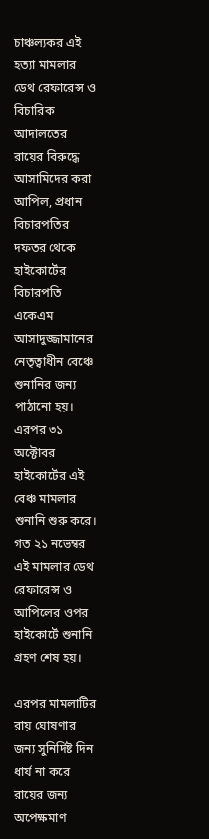চাঞ্চল্যকর এই হত্যা মামলার ডেথ রেফারেন্স ও বিচারিক আদালতের রায়ের বিরুদ্ধে আসামিদের করা আপিল, প্রধান বিচারপতির দফতর থেকে হাইকোর্টের বিচারপতি একেএম আসাদুজ্জামানের নেতৃত্বাধীন বেঞ্চে শুনানির জন্য পাঠানো হয়। এরপর ৩১ অক্টোবর হাইকোর্টের এই বেঞ্চ মামলার শুনানি শুরু করে। গত ২১ নভেম্বর এই মামলার ডেথ রেফারেন্স ও আপিলের ওপর হাইকোর্টে শুনানি গ্রহণ শেষ হয়।

এরপর মামলাটির রায় ঘোষণার জন্য সুনির্দিষ্ট দিন ধার্য না করে রায়ের জন্য অপেক্ষমাণ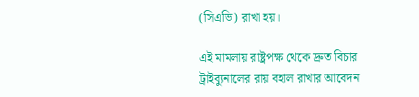(সিএভি) রাখা হয়।

এই মামলায় রাষ্ট্রপক্ষ থেকে দ্রুত বিচার ট্রাইব্যুনালের রায় বহাল রাখার আবেদন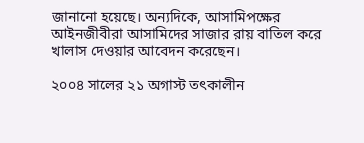জানানো হয়েছে। অন্যদিকে, আসামিপক্ষের আইনজীবীরা আসামিদের সাজার রায় বাতিল করে খালাস দেওয়ার আবেদন করেছেন।

২০০৪ সালের ২১ অগাস্ট তৎকালীন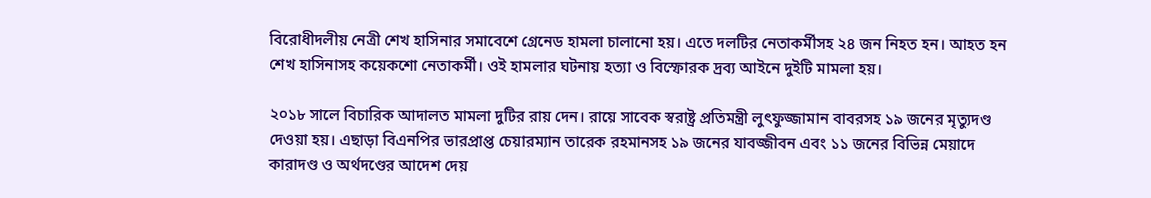বিরোধীদলীয় নেত্রী শেখ হাসিনার সমাবেশে গ্রেনেড হামলা চালানো হয়। এতে দলটির নেতাকর্মীসহ ২৪ জন নিহত হন। আহত হন শেখ হাসিনাসহ কয়েকশো নেতাকর্মী। ওই হামলার ঘটনায় হত্যা ও বিস্ফোরক দ্রব্য আইনে দুইটি মামলা হয়।

২০১৮ সালে বিচারিক আদালত মামলা দুটির রায় দেন। রায়ে সাবেক স্বরাষ্ট্র প্রতিমন্ত্রী লুৎফুজ্জামান বাবরসহ ১৯ জনের মৃত্যুদণ্ড দেওয়া হয়। এছাড়া বিএনপির ভারপ্রাপ্ত চেয়ারম্যান তারেক রহমানসহ ১৯ জনের যাবজ্জীবন এবং ১১ জনের বিভিন্ন মেয়াদে কারাদণ্ড ও অর্থদণ্ডের আদেশ দেয়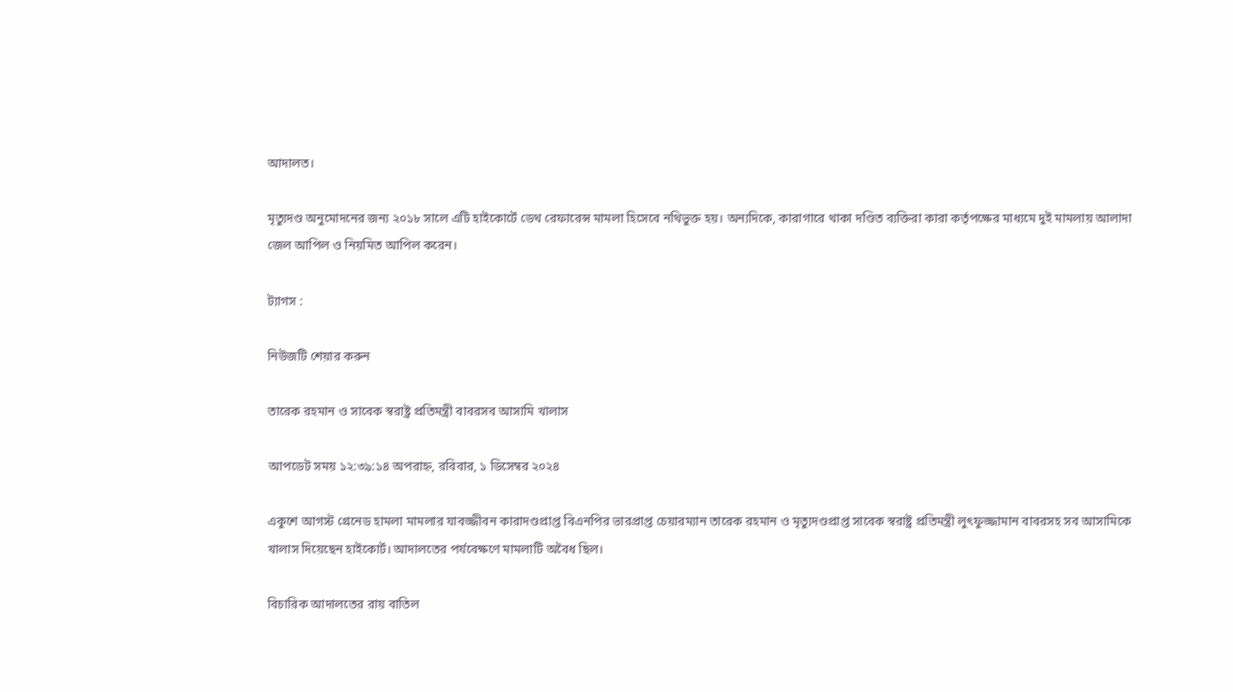আদালত।

মৃত্যুদণ্ড অনুমোদনের জন্য ২০১৮ সালে এটি হাইকোর্টে ডেথ রেফারেন্স মামলা হিসেবে নথিভুক্ত হয়। অন্যদিকে, কারাগারে থাকা দণ্ডিত ব্যক্তিরা কারা কর্তৃপক্ষের মাধ্যমে দুই মামলায় আলাদা জেল আপিল ও নিয়মিত আপিল করেন।

ট্যাগস :

নিউজটি শেয়ার করুন

তারেক রহমান ও সাবেক স্বরাষ্ট্র প্রতিমন্ত্রী বাবরসব আসামি খালাস

আপডেট সময় ১২:৩৯:১৪ অপরাহ্ন, রবিবার, ১ ডিসেম্বর ২০২৪

একুশে আগস্ট গ্রেনেড হামলা মামলার যাবজ্জীবন কারাদণ্ডপ্রাপ্ত বিএনপির ভারপ্রাপ্ত চেয়ারম্যান তারেক রহমান ও মৃত্যুদণ্ডপ্রাপ্ত সাবেক স্বরাষ্ট্র প্রতিমন্ত্রী লুৎফুজ্জামান বাবরসহ সব আসামিকে খালাস দিয়েছেন হাইকোর্ট। আদালতের পর্যবেক্ষণে মামলাটি অবৈধ ছিল।

বিচারিক আদালতের রায় বাতিল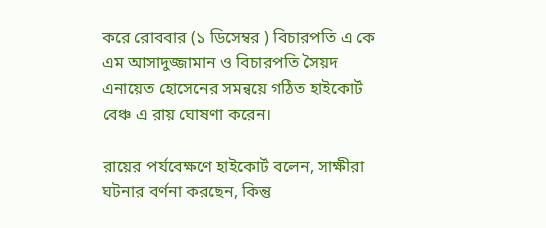করে রোববার (১ ডিসেম্বর ) বিচারপতি এ কে এম আসাদুজ্জামান ও বিচারপতি সৈয়দ এনায়েত হোসেনের সমন্বয়ে গঠিত হাইকোর্ট বেঞ্চ এ রায় ঘোষণা করেন।

রায়ের পর্যবেক্ষণে হাইকোর্ট বলেন, সাক্ষীরা ঘটনার বর্ণনা করছেন, কিন্তু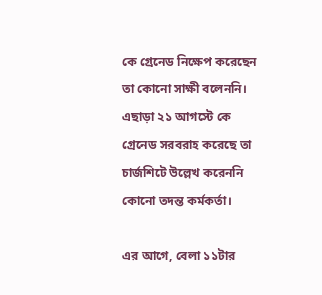কে গ্রেনেড নিক্ষেপ করেছেন তা কোনো সাক্ষী বলেননি। এছাড়া ২১ আগস্টে কে গ্রেনেড সরবরাহ করেছে তা চার্জশিটে উল্লেখ করেননি কোনো তদন্ত কর্মকর্তা।

এর আগে, বেলা ১১টার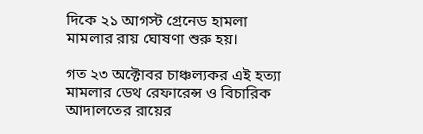দিকে ২১ আগস্ট গ্রেনেড হামলা মামলার রায় ঘোষণা শুরু হয়।

গত ২৩ অক্টোবর চাঞ্চল্যকর এই হত্যা মামলার ডেথ রেফারেন্স ও বিচারিক আদালতের রায়ের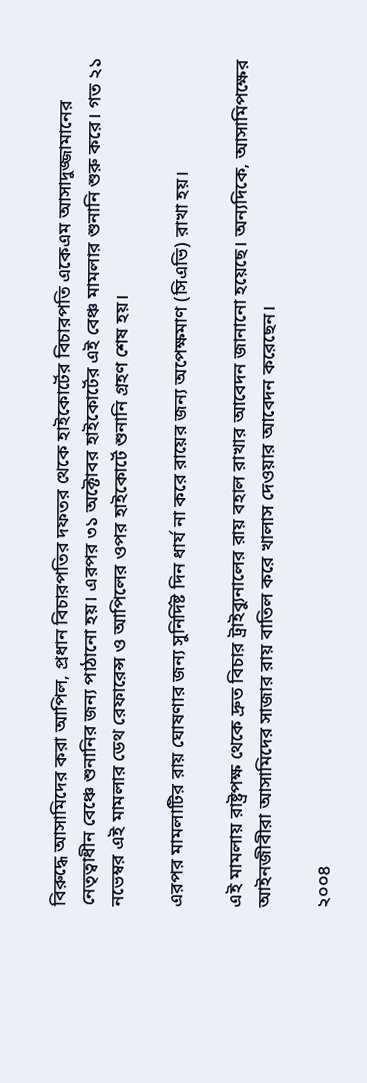বিরুদ্ধে আসামিদের করা আপিল, প্রধান বিচারপতির দফতর থেকে হাইকোর্টের বিচারপতি একেএম আসাদুজ্জামানের নেতৃত্বাধীন বেঞ্চে শুনানির জন্য পাঠানো হয়। এরপর ৩১ অক্টোবর হাইকোর্টের এই বেঞ্চ মামলার শুনানি শুরু করে। গত ২১ নভেম্বর এই মামলার ডেথ রেফারেন্স ও আপিলের ওপর হাইকোর্টে শুনানি গ্রহণ শেষ হয়।

এরপর মামলাটির রায় ঘোষণার জন্য সুনির্দিষ্ট দিন ধার্য না করে রায়ের জন্য অপেক্ষমাণ (সিএভি) রাখা হয়।

এই মামলায় রাষ্ট্রপক্ষ থেকে দ্রুত বিচার ট্রাইব্যুনালের রায় বহাল রাখার আবেদন জানানো হয়েছে। অন্যদিকে, আসামিপক্ষের আইনজীবীরা আসামিদের সাজার রায় বাতিল করে খালাস দেওয়ার আবেদন করেছেন।

২০০৪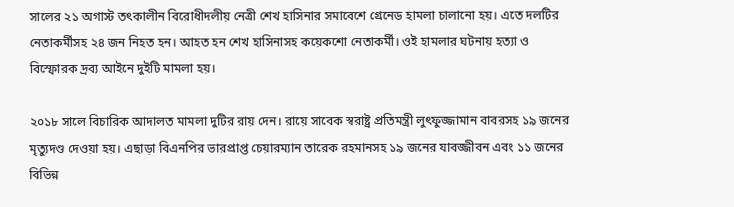সালের ২১ অগাস্ট তৎকালীন বিরোধীদলীয় নেত্রী শেখ হাসিনার সমাবেশে গ্রেনেড হামলা চালানো হয়। এতে দলটির নেতাকর্মীসহ ২৪ জন নিহত হন। আহত হন শেখ হাসিনাসহ কয়েকশো নেতাকর্মী। ওই হামলার ঘটনায় হত্যা ও বিস্ফোরক দ্রব্য আইনে দুইটি মামলা হয়।

২০১৮ সালে বিচারিক আদালত মামলা দুটির রায় দেন। রায়ে সাবেক স্বরাষ্ট্র প্রতিমন্ত্রী লুৎফুজ্জামান বাবরসহ ১৯ জনের মৃত্যুদণ্ড দেওয়া হয়। এছাড়া বিএনপির ভারপ্রাপ্ত চেয়ারম্যান তারেক রহমানসহ ১৯ জনের যাবজ্জীবন এবং ১১ জনের বিভিন্ন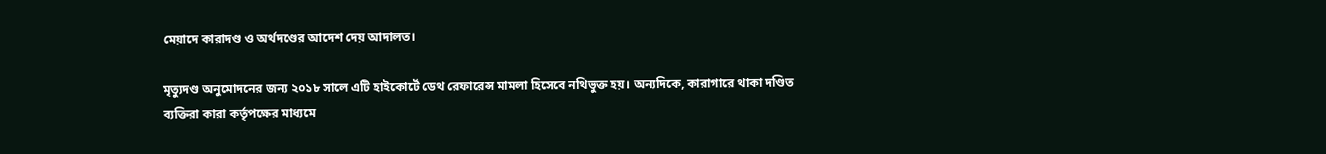মেয়াদে কারাদণ্ড ও অর্থদণ্ডের আদেশ দেয় আদালত।

মৃত্যুদণ্ড অনুমোদনের জন্য ২০১৮ সালে এটি হাইকোর্টে ডেথ রেফারেন্স মামলা হিসেবে নথিভুক্ত হয়। অন্যদিকে, কারাগারে থাকা দণ্ডিত ব্যক্তিরা কারা কর্তৃপক্ষের মাধ্যমে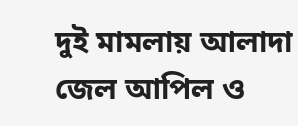দুই মামলায় আলাদা জেল আপিল ও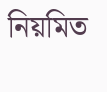নিয়মিত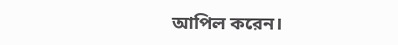আপিল করেন।